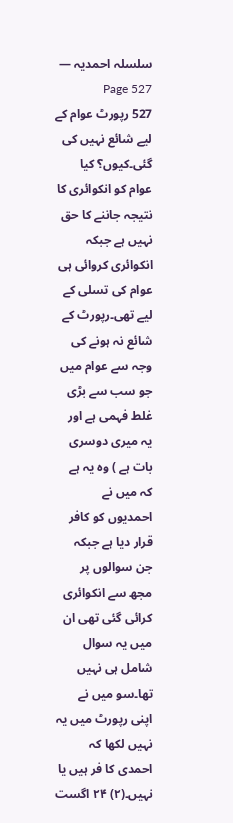سلسلہ احمدیہ — Page 527
527 رپورٹ عوام کے لیے شائع نہیں کی گئی۔کیوں؟ کیا عوام کو انکوائری کا نتیجہ جاننے کا حق نہیں ہے جبکہ انکوائری کروائی ہی عوام کی تسلی کے لیے تھی۔رپورٹ کے شائع نہ ہونے کی وجہ سے عوام میں جو سب سے بڑی غلط فہمی ہے اور یہ میری دوسری بات ہے ) وہ یہ ہے کہ میں نے احمدیوں کو کافر قرار دیا ہے جبکہ جن سوالوں پر مجھ سے انکوائری کرائی گئی تھی ان میں یہ سوال شامل ہی نہیں تھا۔سو میں نے اپنی رپورٹ میں یہ نہیں لکھا کہ احمدی کا فر ہیں یا نہیں۔(۲) ۲۴ اگست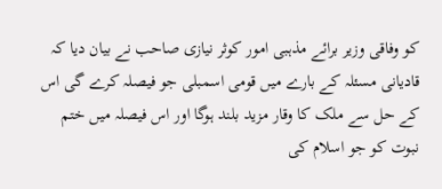کو وفاقی وزیر برائے مذہبی امور کوثر نیازی صاحب نے بیان دیا کہ قادیانی مسئلہ کے بارے میں قومی اسمبلی جو فیصلہ کرے گی اس کے حل سے ملک کا وقار مزید بلند ہوگا اور اس فیصلہ میں ختم نبوت کو جو اسلام کی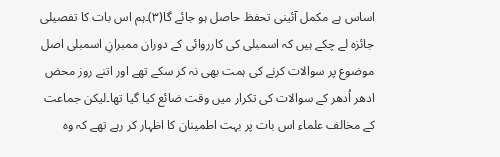اساس ہے مکمل آئینی تحفظ حاصل ہو جائے گا(۳)۔ہم اس بات کا تفصیلی جائزہ لے چکے ہیں کہ اسمبلی کی کارروائی کے دوران ممبرانِ اسمبلی اصل موضوع پر سوالات کرنے کی ہمت بھی نہ کر سکے تھے اور اتنے روز محض ادھر اُدھر کے سوالات کی تکرار میں وقت ضائع کیا گیا تھا۔لیکن جماعت کے مخالف علماء اس بات پر بہت اطمینان کا اظہار کر رہے تھے کہ وہ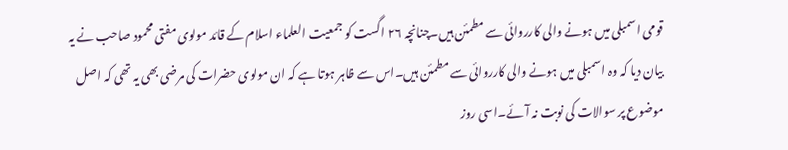قومی اسمبلی میں ہونے والی کارروائی سے مطمئن ہیں۔چنانچہ ۲۶ اگست کو جمعیت العلماء اسلام کے قائد مولوی مفتی محمود صاحب نے یہ بیان دیا کہ وہ اسمبلی میں ہونے والی کارروائی سے مطمئن ہیں۔اس سے ظاہر ہوتا ہے کہ ان مولوی حضرات کی مرضی بھی یہ تھی کہ اصل موضوع پر سوالات کی نوبت نہ آئے۔اسی روز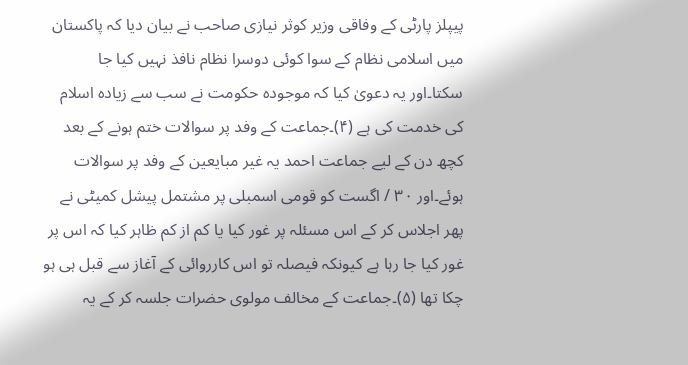پیپلز پارٹی کے وفاقی وزیر کوثر نیازی صاحب نے بیان دیا کہ پاکستان میں اسلامی نظام کے سوا کوئی دوسرا نظام نافذ نہیں کیا جا سکتا۔اور یہ دعویٰ کیا کہ موجودہ حکومت نے سب سے زیادہ اسلام کی خدمت کی ہے (۴)۔جماعت کے وفد پر سوالات ختم ہونے کے بعد کچھ دن کے لیے جماعت احمد یہ غیر مبایعین کے وفد پر سوالات ہوئے۔اور ۳۰ / اگست کو قومی اسمبلی پر مشتمل پیشل کمیٹی نے پھر اجلاس کر کے اس مسئلہ پر غور کیا یا کم از کم ظاہر کیا کہ اس پر غور کیا جا رہا ہے کیونکہ فیصلہ تو اس کارروائی کے آغاز سے قبل ہی ہو چکا تھا (۵)۔جماعت کے مخالف مولوی حضرات جلسہ کر کے یہ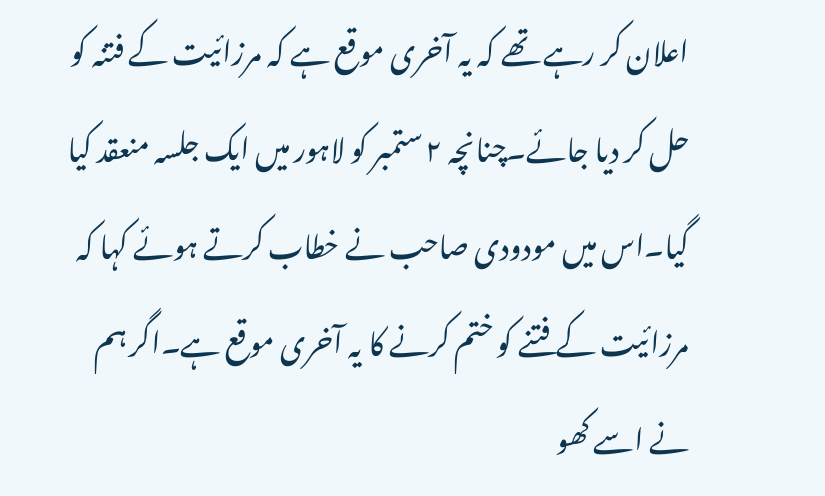اعلان کر رہے تھے کہ یہ آخری موقع ہے کہ مرزائیت کے فتنہ کو حل کر دیا جائے۔چنانچہ ۲ ستمبر کو لاہور میں ایک جلسہ منعقد کیا گیا۔اس میں مودودی صاحب نے خطاب کرتے ہوئے کہا کہ مرزائیت کے فتنے کو ختم کرنے کا یہ آخری موقع ہے۔اگر ہم نے اسے کھو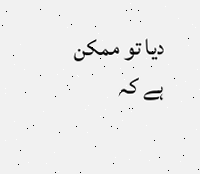دیا تو ممکن ہے کہ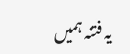یہ فتنہ ہمیں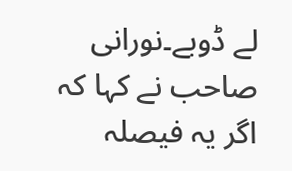لے ڈوبے۔نورانی صاحب نے کہا کہ اگر یہ فیصلہ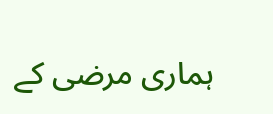ہماری مرضی کے